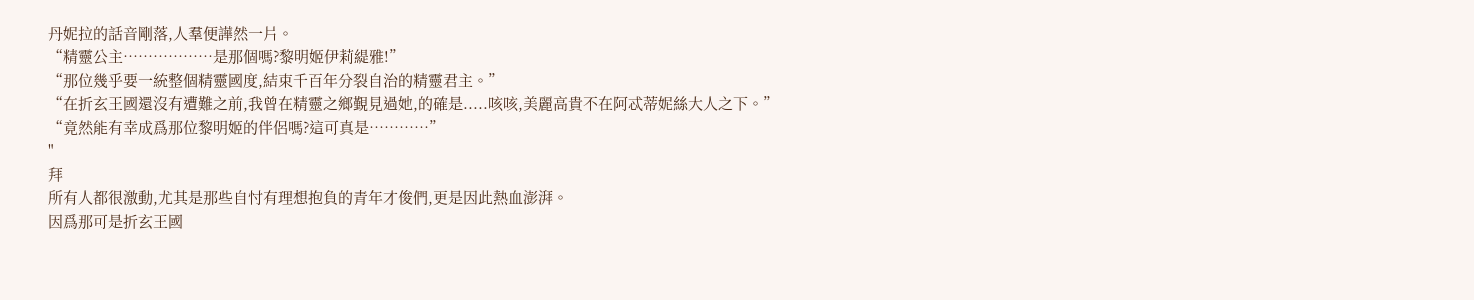丹妮拉的話音剛落,人羣便譁然一片。
“精靈公主………………是那個嗎?黎明姬伊莉緹雅!”
“那位幾乎要一統整個精靈國度,結束千百年分裂自治的精靈君主。”
“在折玄王國還沒有遭難之前,我曾在精靈之鄉覲見過她,的確是.....咳咳,美麗高貴不在阿忒蒂妮絲大人之下。”
“竟然能有幸成爲那位黎明姬的伴侶嗎?這可真是…………”
"
拜
所有人都很激動,尤其是那些自忖有理想抱負的青年才俊們,更是因此熱血澎湃。
因爲那可是折玄王國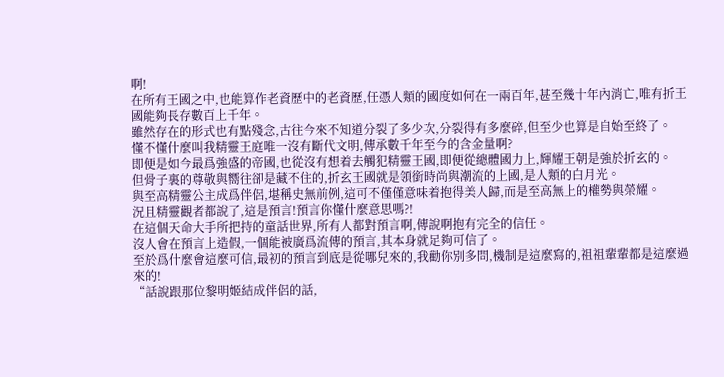啊!
在所有王國之中,也能算作老資歷中的老資歷,任憑人類的國度如何在一兩百年,甚至幾十年內消亡,唯有折王國能夠長存數百上千年。
雖然存在的形式也有點殘念,古往今來不知道分裂了多少次,分裂得有多麼碎,但至少也算是自始至終了。
懂不懂什麼叫我精靈王庭唯一沒有斷代文明,傳承數千年至今的含金量啊?
即便是如今最爲強盛的帝國,也從沒有想着去觸犯精靈王國,即便從總體國力上,輝耀王朝是強於折玄的。
但骨子裏的尊敬與嚮往卻是藏不住的,折玄王國就是領銜時尚與潮流的上國,是人類的白月光。
與至高精靈公主成爲伴侶,堪稱史無前例,這可不僅僅意味着抱得美人歸,而是至高無上的權勢與榮耀。
況且精靈觀者都說了,這是預言!預言你懂什麼意思嗎?!
在這個天命大手所把持的童話世界,所有人都對預言啊,傳說啊抱有完全的信任。
沒人會在預言上造假,一個能被廣爲流傳的預言,其本身就足夠可信了。
至於爲什麼會這麼可信,最初的預言到底是從哪兒來的,我勸你別多問,機制是這麼寫的,祖祖輩輩都是這麼過來的!
“話說跟那位黎明姬結成伴侶的話,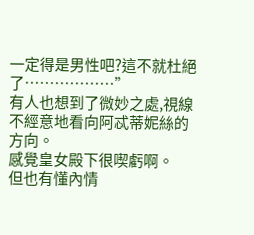一定得是男性吧?這不就杜絕了………………”
有人也想到了微妙之處,視線不經意地看向阿忒蒂妮絲的方向。
感覺皇女殿下很喫虧啊。
但也有懂內情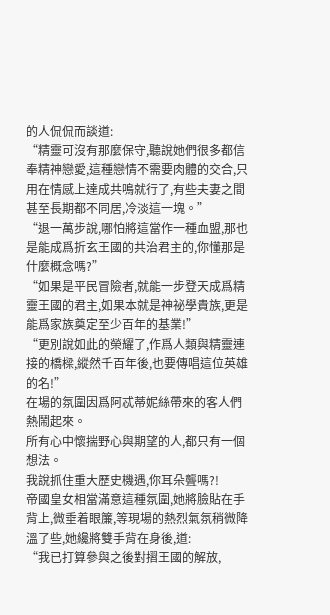的人侃侃而談道:
“精靈可沒有那麼保守,聽說她們很多都信奉精神戀愛,這種戀情不需要肉體的交合,只用在情感上達成共鳴就行了,有些夫妻之間甚至長期都不同居,冷淡這一塊。”
“退一萬步說,哪怕將這當作一種血盟,那也是能成爲折玄王國的共治君主的,你懂那是什麼概念嗎?”
“如果是平民冒險者,就能一步登天成爲精靈王國的君主,如果本就是神祕學貴族,更是能爲家族奠定至少百年的基業!”
“更別說如此的榮耀了,作爲人類與精靈連接的橋樑,縱然千百年後,也要傳唱這位英雄的名!”
在場的氛圍因爲阿忒蒂妮絲帶來的客人們熱鬧起來。
所有心中懷揣野心與期望的人,都只有一個想法。
我說抓住重大歷史機遇,你耳朵聾嗎?!
帝國皇女相當滿意這種氛圍,她將臉貼在手背上,微垂着眼簾,等現場的熱烈氣氛稍微降溫了些,她纔將雙手背在身後,道:
“我已打算參與之後對摺王國的解放,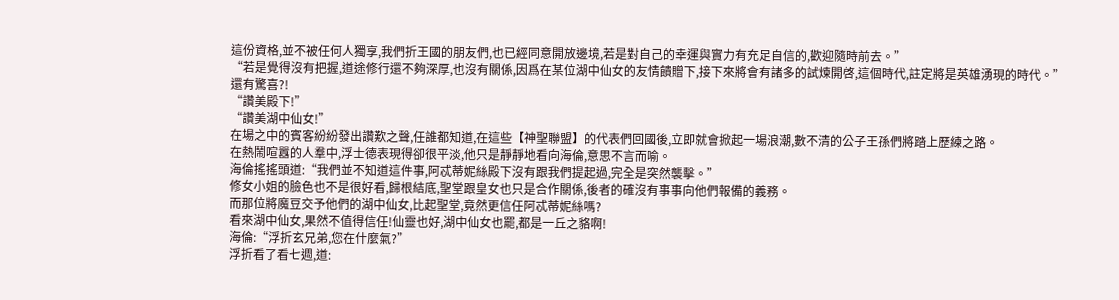這份資格,並不被任何人獨享,我們折王國的朋友們,也已經同意開放邊境,若是對自己的幸運與實力有充足自信的,歡迎隨時前去。”
“若是覺得沒有把握,道途修行還不夠深厚,也沒有關係,因爲在某位湖中仙女的友情饋贈下,接下來將會有諸多的試煉開啓,這個時代,註定將是英雄湧現的時代。”
還有驚喜?!
“讚美殿下!”
“讚美湖中仙女!”
在場之中的賓客紛紛發出讚歎之聲,任誰都知道,在這些【神聖聯盟】的代表們回國後,立即就會掀起一場浪潮,數不清的公子王孫們將踏上歷練之路。
在熱鬧喧囂的人羣中,浮士德表現得卻很平淡,他只是靜靜地看向海倫,意思不言而喻。
海倫搖搖頭道:“我們並不知道這件事,阿忒蒂妮絲殿下沒有跟我們提起過,完全是突然襲擊。”
修女小姐的臉色也不是很好看,歸根結底,聖堂跟皇女也只是合作關係,後者的確沒有事事向他們報備的義務。
而那位將魔豆交予他們的湖中仙女,比起聖堂,竟然更信任阿忒蒂妮絲嗎?
看來湖中仙女,果然不值得信任!仙靈也好,湖中仙女也罷,都是一丘之貉啊!
海倫:“浮折玄兄弟,您在什麼氣?”
浮折看了看七週,道: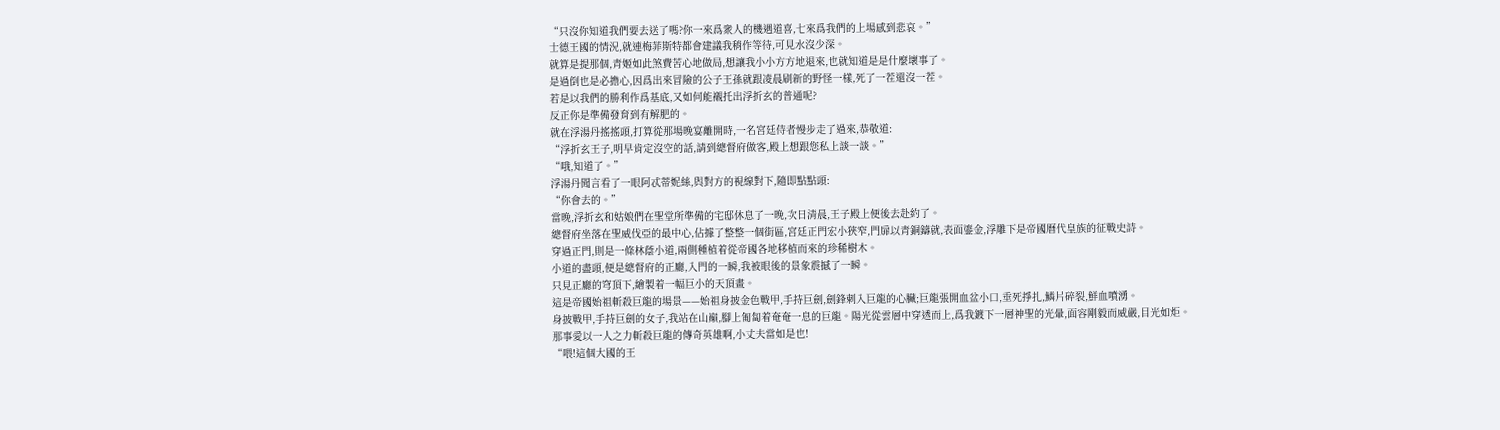“只沒你知道我們要去送了嗎?你一來爲衆人的機遇道喜,七來爲我們的上場感到悲哀。”
士德王國的情況,就連梅菲斯特都會建議我稍作等待,可見水沒少深。
就算是提那個,青姬如此煞費苦心地做局,想讓我小小方方地退來,也就知道是是什麼壞事了。
是過倒也是必擔心,因爲出來冒險的公子王孫就跟凌晨刷新的野怪一樣,死了一茬還沒一茬。
若是以我們的勝利作爲基底,又如何能襯托出浮折玄的普通呢?
反正你是準備發育到有解肥的。
就在浮湯丹搖搖頭,打算從那場晚宴離開時,一名宮廷侍者慢步走了過來,恭敬道:
“浮折玄王子,明早肯定沒空的話,請到總督府做客,殿上想跟您私上談一談。”
“哦,知道了。”
浮湯丹聞言看了一眼阿忒蒂妮絲,與對方的視線對下,隨即點點頭:
“你會去的。”
當晚,浮折玄和姑娘們在聖堂所準備的宅邸休息了一晚,次日清晨,王子殿上便後去赴約了。
總督府坐落在聖威伐亞的最中心,佔據了整整一個街區,宮廷正門宏小狹窄,門扉以青銅鑄就,表面鎏金,浮雕下是帝國曆代皇族的征戰史詩。
穿過正門,則是一條林蔭小道,兩側種植着從帝國各地移植而來的珍稀樹木。
小道的盡頭,便是總督府的正廳,入門的一瞬,我被眼後的景象震撼了一瞬。
只見正廳的穹頂下,繪製着一幅巨小的天頂畫。
這是帝國始祖斬殺巨龍的場景——始祖身披金色戰甲,手持巨劍,劍鋒刺入巨龍的心臟;巨龍張開血盆小口,垂死掙扎,鱗片碎裂,鮮血噴湧。
身披戰甲,手持巨劍的女子,我站在山巔,腳上匍匐着奄奄一息的巨龍。陽光從雲層中穿透而上,爲我鍍下一層神聖的光暈,面容剛毅而威嚴,目光如炬。
那事愛以一人之力斬殺巨龍的傳奇英雄啊,小丈夫當如是也!
“喂!這個大國的王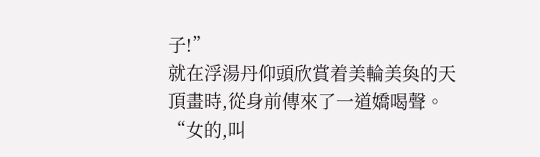子!”
就在浮湯丹仰頭欣賞着美輪美奐的天頂畫時,從身前傳來了一道嬌喝聲。
“女的,叫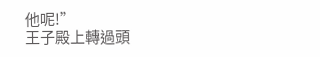他呢!”
王子殿上轉過頭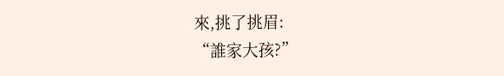來,挑了挑眉:
“誰家大孩?”